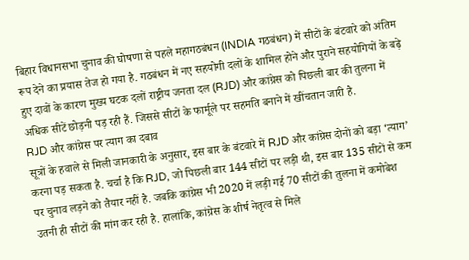बिहार विधानसभा चुनाव की घोषणा से पहले महागठबंधन (INDIA गठबंधन) में सीटों के बंटवारे को अंतिम रूप देने का प्रयास तेज हो गया है. गठबंधन में नए सहयोगी दलों के शामिल होने और पुराने सहयोगियों के बढ़े हुए दावों के कारण मुख्य घटक दलों राष्ट्रीय जनता दल (RJD) और कांग्रेस को पिछली बार की तुलना में अधिक सीटें छोड़नी पड़ रही हैं. जिससे सीटों के फार्मूले पर सहमति बनाने में खींचतान जारी है.
RJD और कांग्रेस पर त्याग का दबाव
सूत्रों के हवाले से मिली जानकारी के अनुसार, इस बार के बंटवारे में RJD और कांग्रेस दोनों को बड़ा ‘त्याग’ करना पड़ सकता है. चर्चा है कि RJD, जो पिछली बार 144 सीटों पर लड़ी थी, इस बार 135 सीटों से कम पर चुनाव लड़ने को तैयार नहीं है. जबकि कांग्रेस भी 2020 में लड़ी गई 70 सीटों की तुलना में कमोबेश उतनी ही सीटों की मांग कर रही है. हालांकि, कांग्रेस के शीर्ष नेतृत्व से मिले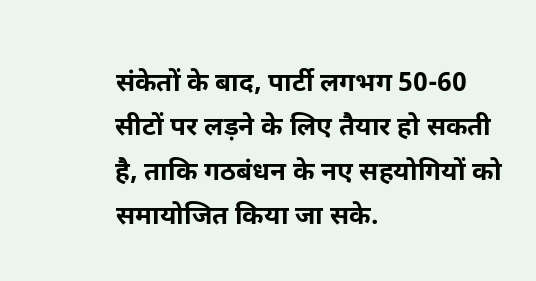संकेतों के बाद, पार्टी लगभग 50-60 सीटों पर लड़ने के लिए तैयार हो सकती है, ताकि गठबंधन के नए सहयोगियों को समायोजित किया जा सके.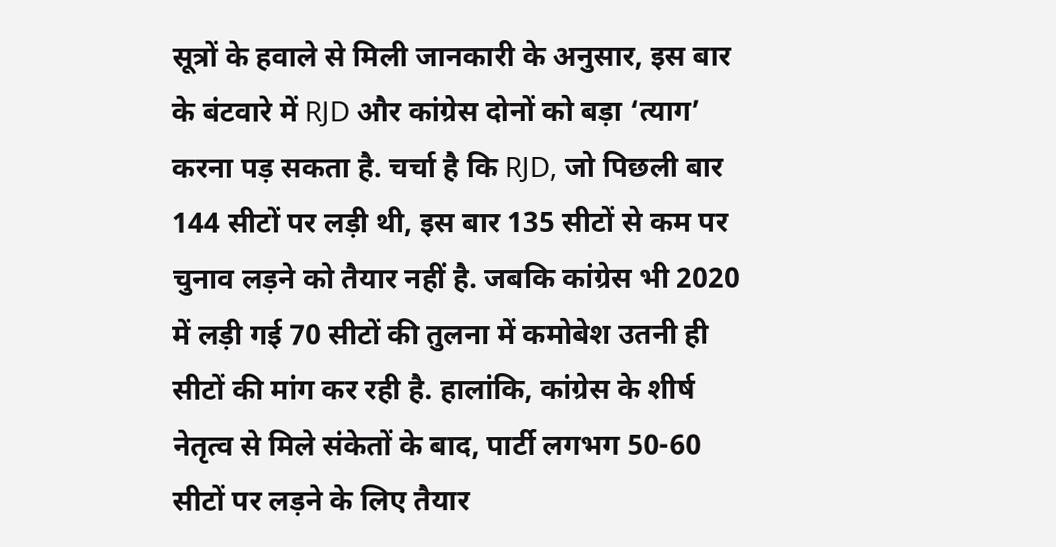सूत्रों के हवाले से मिली जानकारी के अनुसार, इस बार के बंटवारे में RJD और कांग्रेस दोनों को बड़ा ‘त्याग’ करना पड़ सकता है. चर्चा है कि RJD, जो पिछली बार 144 सीटों पर लड़ी थी, इस बार 135 सीटों से कम पर चुनाव लड़ने को तैयार नहीं है. जबकि कांग्रेस भी 2020 में लड़ी गई 70 सीटों की तुलना में कमोबेश उतनी ही सीटों की मांग कर रही है. हालांकि, कांग्रेस के शीर्ष नेतृत्व से मिले संकेतों के बाद, पार्टी लगभग 50-60 सीटों पर लड़ने के लिए तैयार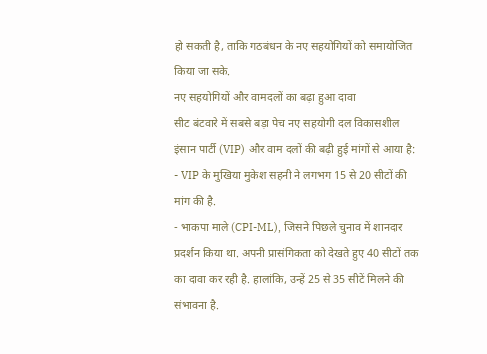हो सकती है, ताकि गठबंधन के नए सहयोगियों को समायोजित किया जा सके.
नए सहयोगियों और वामदलों का बढ़ा हुआ दावा
सीट बंटवारे में सबसे बड़ा पेच नए सहयोगी दल विकासशील इंसान पार्टी (VIP) और वाम दलों की बढ़ी हुई मांगों से आया है:
- VIP के मुखिया मुकेश सहनी ने लगभग 15 से 20 सीटों की मांग की है.
- भाकपा माले (CPI-ML), जिसने पिछले चुनाव में शानदार प्रदर्शन किया था. अपनी प्रासंगिकता को देखते हुए 40 सीटों तक का दावा कर रही है. हालांकि, उन्हें 25 से 35 सीटें मिलने की संभावना है.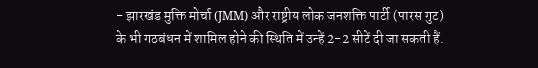- झारखंड मुक्ति मोर्चा (JMM) और राष्ट्रीय लोक जनशक्ति पार्टी (पारस गुट) के भी गठबंधन में शामिल होने की स्थिति में उन्हें 2-2 सीटें दी जा सकती हैं.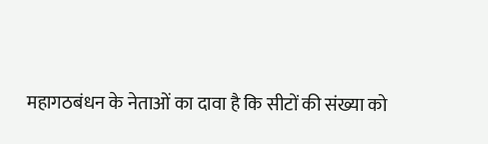महागठबंधन के नेताओं का दावा है कि सीटों की संख्या को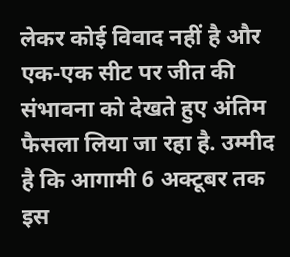लेकर कोई विवाद नहीं है और एक-एक सीट पर जीत की संभावना को देखते हुए अंतिम फैसला लिया जा रहा है. उम्मीद है कि आगामी 6 अक्टूबर तक इस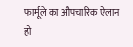फार्मूले का औपचारिक ऐलान हो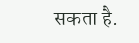सकता है.